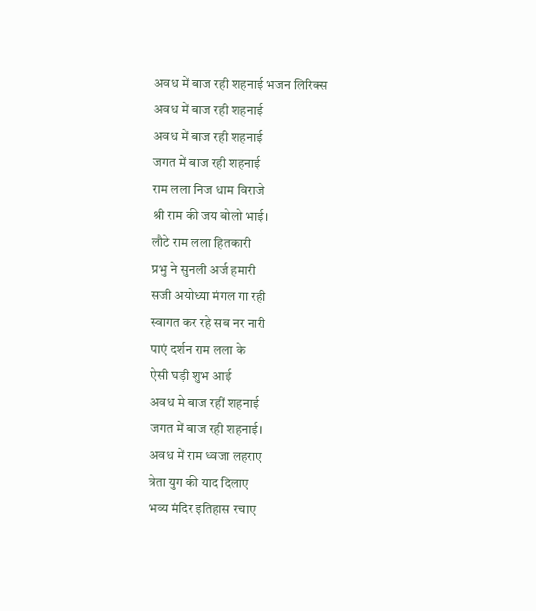अवध में बाज रही शहनाई भजन लिरिक्स
अवध में बाज रही शहनाई
अवध में बाज रही शहनाई
जगत में बाज रही शहनाई
राम लला निज धाम विराजे
श्री राम की जय बोलो भाई।
लौटे राम लला हितकारी
प्रभु ने सुनली अर्ज हमारी
सजी अयोध्या मंगल गा रही
स्वागत कर रहे सब नर नारी
पाएं दर्शन राम लला के
ऐसी घड़ी शुभ आई
अवध मे बाज रहीं शहनाई
जगत में बाज रही शहनाई।
अवध में राम ध्वजा लहराए
त्रेता युग की याद दिलाए
भव्य मंदिर इतिहास रचाए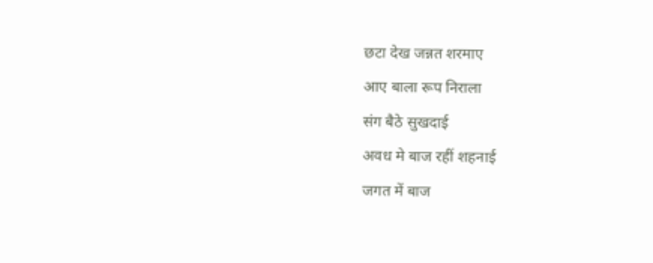छटा देख जन्नत शरमाए
आए बाला रूप निराला
संग बैठे सुखदाई
अवध मे बाज रहीं शहनाई
जगत में बाज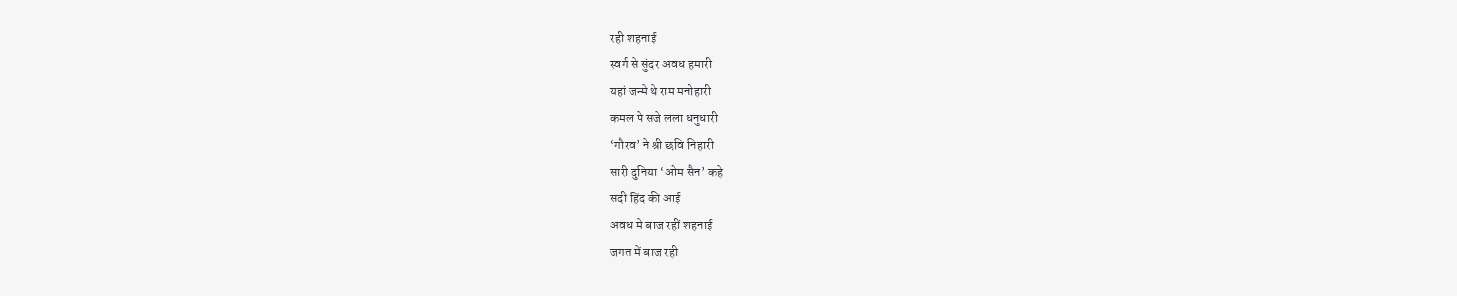रही शहनाई
स्वर्ग से सुंदर अवध हमारी
यहां जन्मे थे राम मनोहारी
कमल पे सजे लला धनुधारी
‘गौरव’ ने श्री छवि निहारी
सारी दुनिया ‘ओम सैन’ कहे
सदी हिंद की आई
अवध मे बाज रहीं शहनाई
जगत में बाज रही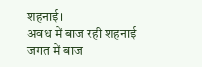शहनाई।
अवध में बाज रही शहनाई
जगत में बाज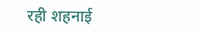रही शहनाई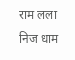राम लला निज धाम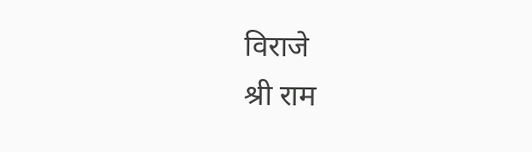विराजे
श्री राम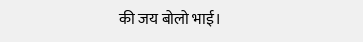की जय बोलो भाई।